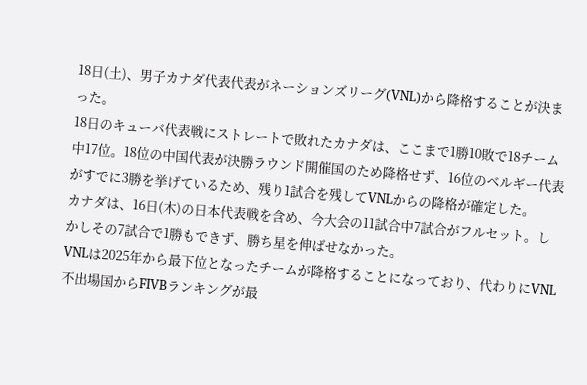18日(土)、男子カナダ代表代表がネーションズリーグ(VNL)から降格することが決まった。
18日のキューバ代表戦にストレートで敗れたカナダは、ここまで1勝10敗で18チーム中17位。18位の中国代表が決勝ラウンド開催国のため降格せず、16位のベルギー代表がすでに3勝を挙げているため、残り1試合を残してVNLからの降格が確定した。
カナダは、16日(木)の日本代表戦を含め、今大会の11試合中7試合がフルセット。しかしその7試合で1勝もできず、勝ち星を伸ばせなかった。
VNLは2025年から最下位となったチームが降格することになっており、代わりにVNL不出場国からFIVBランキングが最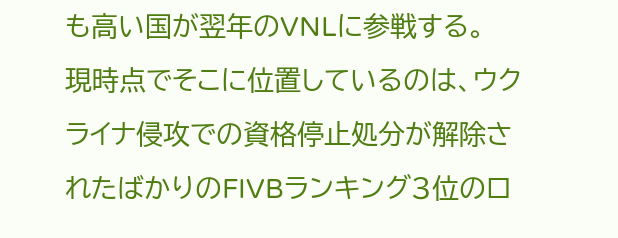も高い国が翌年のVNLに参戦する。
現時点でそこに位置しているのは、ウクライナ侵攻での資格停止処分が解除されたばかりのFIVBランキング3位のロ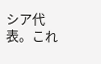シア代表。これ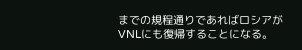までの規程通りであればロシアがVNLにも復帰することになる。